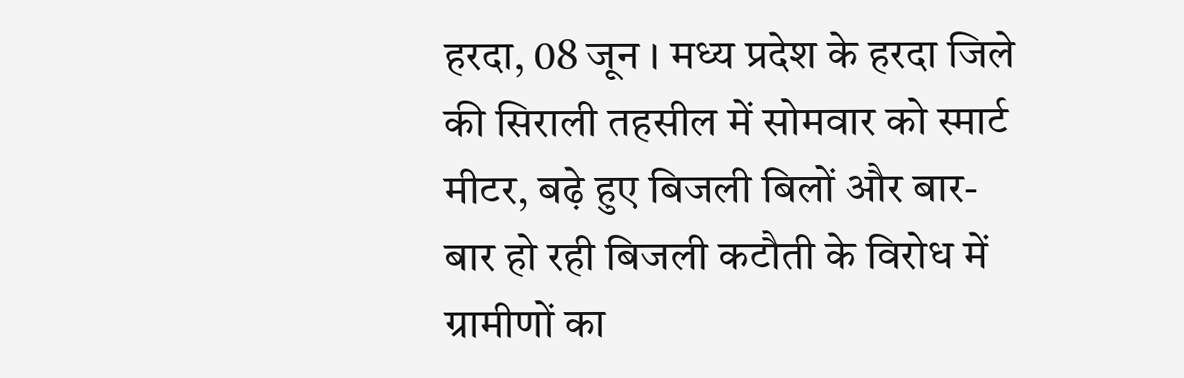हरदा, 08 जून । मध्य प्रदेश के हरदा जिले की सिराली तहसील में सोमवार को स्मार्ट मीटर, बढ़े हुए बिजली बिलों और बार-बार हो रही बिजली कटौती के विरोध में ग्रामीणों का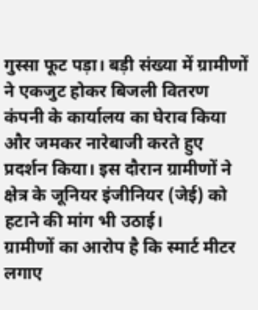गुस्सा फूट पड़ा। बड़ी संख्या में ग्रामीणों ने एकजुट होकर बिजली वितरण कंपनी के कार्यालय का घेराव किया और जमकर नारेबाजी करते हुए प्रदर्शन किया। इस दौरान ग्रामीणों ने क्षेत्र के जूनियर इंजीनियर (जेई) को हटाने की मांग भी उठाई।
ग्रामीणों का आरोप है कि स्मार्ट मीटर लगाए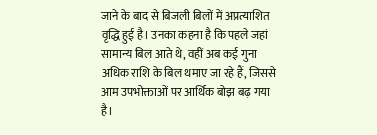जाने के बाद से बिजली बिलों में अप्रत्याशित वृद्धि हुई है। उनका कहना है कि पहले जहां सामान्य बिल आते थे, वहीं अब कई गुना अधिक राशि के बिल थमाए जा रहे हैं, जिससे आम उपभोक्ताओं पर आर्थिक बोझ बढ़ गया है।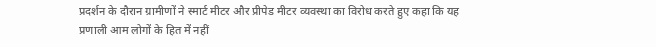प्रदर्शन के दौरान ग्रामीणों ने स्मार्ट मीटर और प्रीपेड मीटर व्यवस्था का विरोध करते हुए कहा कि यह प्रणाली आम लोगों के हित में नहीं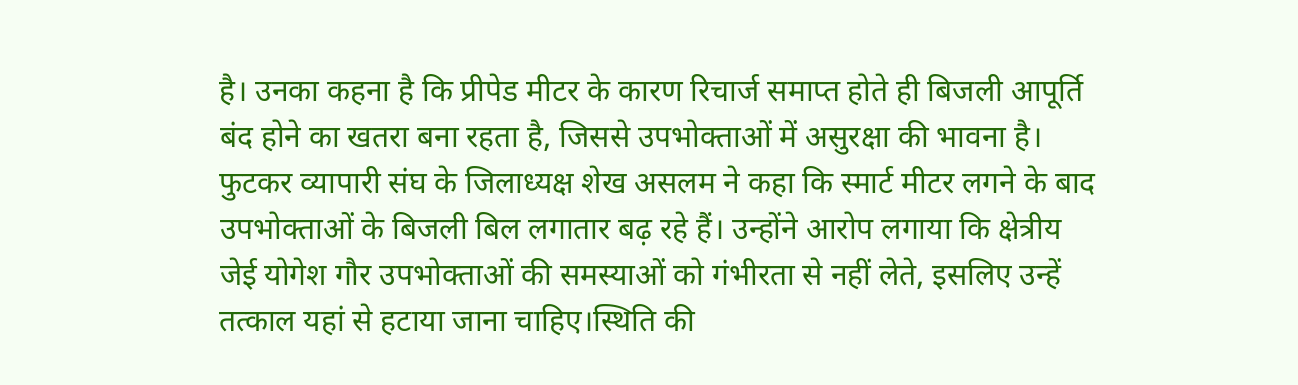है। उनका कहना है कि प्रीपेड मीटर के कारण रिचार्ज समाप्त होते ही बिजली आपूर्ति बंद होने का खतरा बना रहता है, जिससे उपभोक्ताओं में असुरक्षा की भावना है।
फुटकर व्यापारी संघ के जिलाध्यक्ष शेख असलम ने कहा कि स्मार्ट मीटर लगने के बाद उपभोक्ताओं के बिजली बिल लगातार बढ़ रहे हैं। उन्होंने आरोप लगाया कि क्षेत्रीय जेई योगेश गौर उपभोक्ताओं की समस्याओं को गंभीरता से नहीं लेते, इसलिए उन्हें तत्काल यहां से हटाया जाना चाहिए।स्थिति की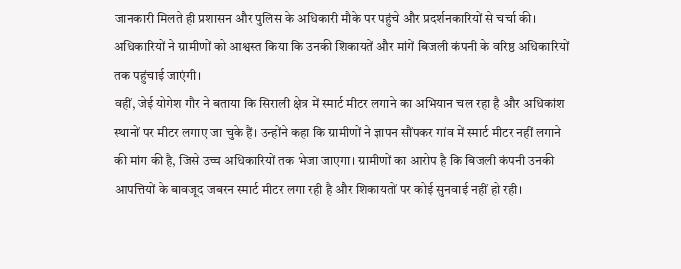जानकारी मिलते ही प्रशासन और पुलिस के अधिकारी मौके पर पहुंचे और प्रदर्शनकारियों से चर्चा की। अधिकारियों ने ग्रामीणों को आश्वस्त किया कि उनकी शिकायतें और मांगें बिजली कंपनी के वरिष्ठ अधिकारियों तक पहुंचाई जाएंगी।
वहीं, जेई योगेश गौर ने बताया कि सिराली क्षेत्र में स्मार्ट मीटर लगाने का अभियान चल रहा है और अधिकांश स्थानों पर मीटर लगाए जा चुके हैं। उन्होंने कहा कि ग्रामीणों ने ज्ञापन सौंपकर गांव में स्मार्ट मीटर नहीं लगाने की मांग की है, जिसे उच्च अधिकारियों तक भेजा जाएगा। ग्रामीणों का आरोप है कि बिजली कंपनी उनकी आपत्तियों के बावजूद जबरन स्मार्ट मीटर लगा रही है और शिकायतों पर कोई सुनवाई नहीं हो रही।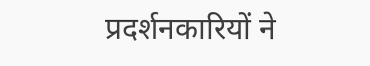प्रदर्शनकारियों ने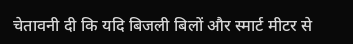चेतावनी दी कि यदि बिजली बिलों और स्मार्ट मीटर से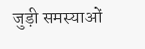जुड़ी समस्याओं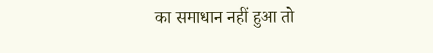का समाधान नहीं हुआ तो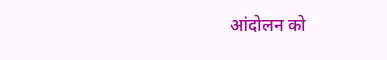आंदोलन को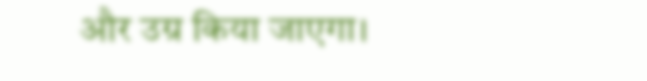और उग्र किया जाएगा।